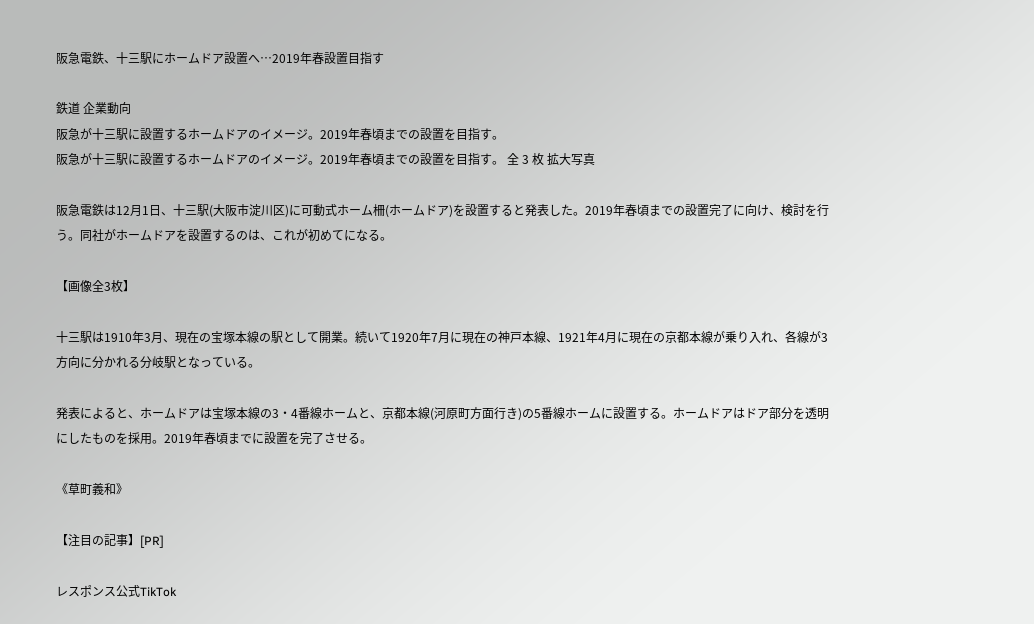阪急電鉄、十三駅にホームドア設置へ…2019年春設置目指す

鉄道 企業動向
阪急が十三駅に設置するホームドアのイメージ。2019年春頃までの設置を目指す。
阪急が十三駅に設置するホームドアのイメージ。2019年春頃までの設置を目指す。 全 3 枚 拡大写真

阪急電鉄は12月1日、十三駅(大阪市淀川区)に可動式ホーム柵(ホームドア)を設置すると発表した。2019年春頃までの設置完了に向け、検討を行う。同社がホームドアを設置するのは、これが初めてになる。

【画像全3枚】

十三駅は1910年3月、現在の宝塚本線の駅として開業。続いて1920年7月に現在の神戸本線、1921年4月に現在の京都本線が乗り入れ、各線が3方向に分かれる分岐駅となっている。

発表によると、ホームドアは宝塚本線の3・4番線ホームと、京都本線(河原町方面行き)の5番線ホームに設置する。ホームドアはドア部分を透明にしたものを採用。2019年春頃までに設置を完了させる。

《草町義和》

【注目の記事】[PR]

レスポンス公式TikTok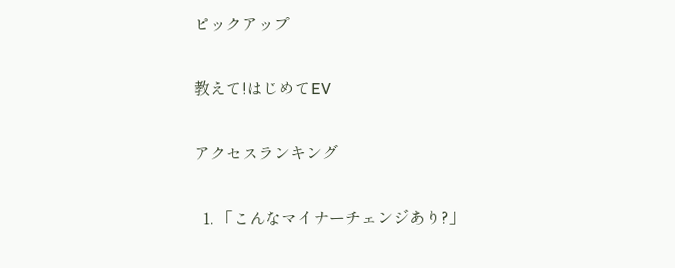ピックアップ

教えて!はじめてEV

アクセスランキング

  1. 「こんなマイナーチェンジあり?」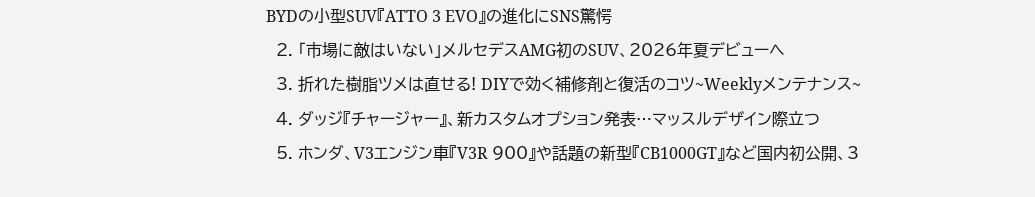BYDの小型SUV『ATTO 3 EVO』の進化にSNS驚愕
  2. 「市場に敵はいない」メルセデスAMG初のSUV、2026年夏デビューへ
  3. 折れた樹脂ツメは直せる! DIYで効く補修剤と復活のコツ~Weeklyメンテナンス~
  4. ダッジ『チャージャー』、新カスタムオプション発表…マッスルデザイン際立つ
  5. ホンダ、V3エンジン車『V3R 900』や話題の新型『CB1000GT』など国内初公開、3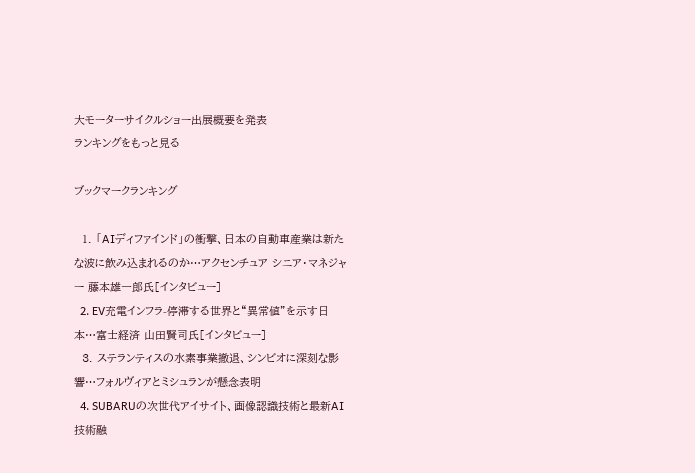大モーターサイクルショー出展概要を発表
ランキングをもっと見る

ブックマークランキング

  1. 「AIディファインド」の衝撃、日本の自動車産業は新たな波に飲み込まれるのか…アクセンチュア シニア・マネジャー 藤本雄一郎氏[インタビュー]
  2. EV充電インフラ-停滞する世界と“異常値”を示す日本…富士経済 山田賢司氏[インタビュー]
  3. ステランティスの水素事業撤退、シンビオに深刻な影響…フォルヴィアとミシュランが懸念表明
  4. SUBARUの次世代アイサイト、画像認識技術と最新AI技術融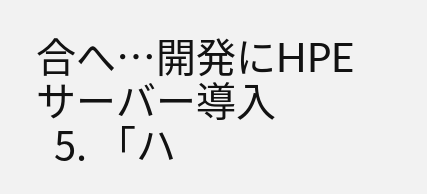合へ…開発にHPEサーバー導入
  5. 「ハ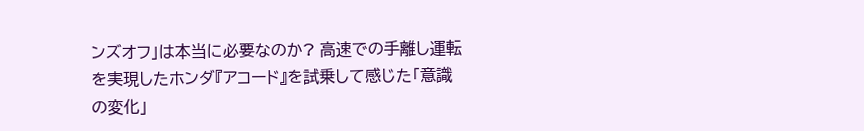ンズオフ」は本当に必要なのか? 高速での手離し運転を実現したホンダ『アコード』を試乗して感じた「意識の変化」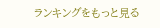ランキングをもっと見る